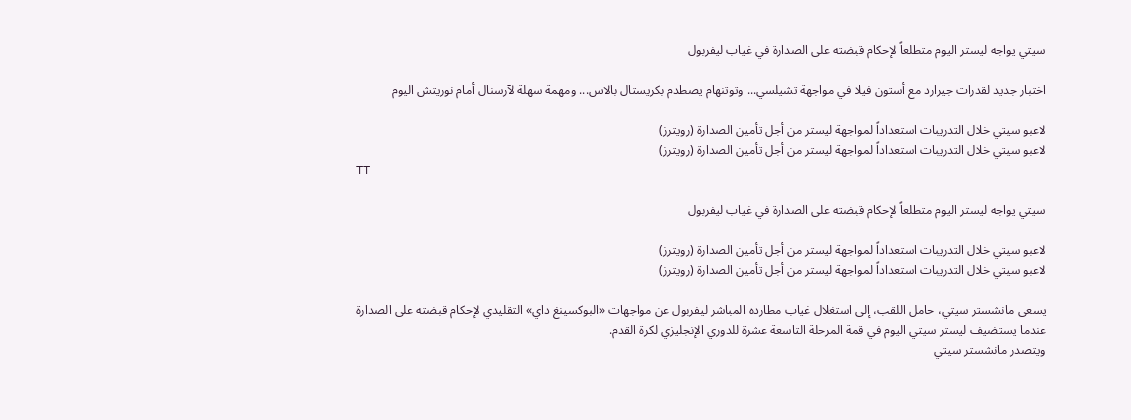سيتي يواجه ليستر اليوم متطلعاً لإحكام قبضته على الصدارة في غياب ليفربول

اختبار جديد لقدرات جيرارد مع أستون فيلا في مواجهة تشيلسي... وتوتنهام يصطدم بكريستال بالاس... ومهمة سهلة لآرسنال أمام نوريتش اليوم

لاعبو سيتي خلال التدريبات استعداداً لمواجهة ليستر من أجل تأمين الصدارة (رويترز)
لاعبو سيتي خلال التدريبات استعداداً لمواجهة ليستر من أجل تأمين الصدارة (رويترز)
TT

سيتي يواجه ليستر اليوم متطلعاً لإحكام قبضته على الصدارة في غياب ليفربول

لاعبو سيتي خلال التدريبات استعداداً لمواجهة ليستر من أجل تأمين الصدارة (رويترز)
لاعبو سيتي خلال التدريبات استعداداً لمواجهة ليستر من أجل تأمين الصدارة (رويترز)

يسعى مانشستر سيتي، حامل اللقب، إلى استغلال غياب مطارده المباشر ليفربول عن مواجهات «البوكسينغ داي» التقليدي لإحكام قبضته على الصدارة عندما يستضيف ليستر سيتي اليوم في قمة المرحلة التاسعة عشرة للدوري الإنجليزي لكرة القدم.
ويتصدر مانشستر سيتي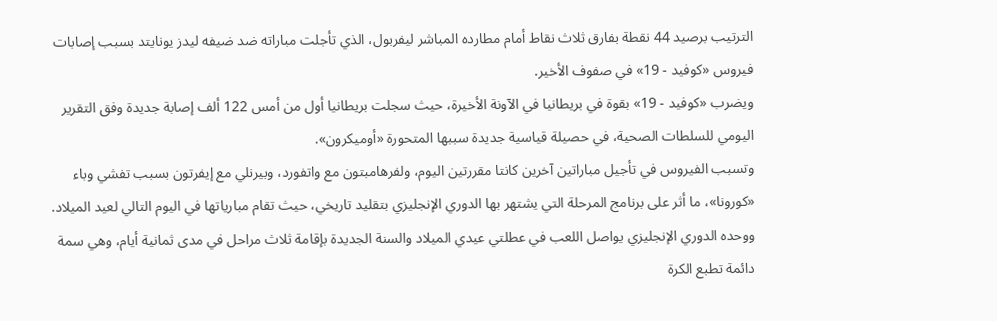الترتيب برصيد 44 نقطة بفارق ثلاث نقاط أمام مطارده المباشر ليفربول، الذي تأجلت مباراته ضد ضيفه ليدز يونايتد بسبب إصابات فيروس «كوفيد - 19» في صفوف الأخير.
ويضرب «كوفيد - 19» بقوة في بريطانيا في الآونة الأخيرة، حيث سجلت بريطانيا أول من أمس 122 ألف إصابة جديدة وفق التقرير اليومي للسلطات الصحية، في حصيلة قياسية جديدة سببها المتحورة «أوميكرون».
وتسبب الفيروس في تأجيل مباراتين آخرين كانتا مقررتين اليوم، ولفرهامبتون مع واتفورد، وبيرنلي مع إيفرتون بسبب تفشي وباء «كورونا»، ما أثر على برنامج المرحلة التي يشتهر بها الدوري الإنجليزي بتقليد تاريخي، حيث تقام مبارياتها في اليوم التالي لعيد الميلاد.
ووحده الدوري الإنجليزي يواصل اللعب في عطلتي عيدي الميلاد والسنة الجديدة بإقامة ثلاث مراحل في مدى ثمانية أيام، وهي سمة دائمة تطبع الكرة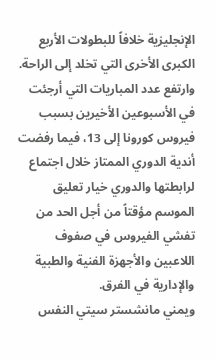الإنجليزية خلافاً للبطولات الأربع الكبرى الأخرى التي تخلد إلى الراحة.
وارتفع عدد المباريات التي أرجئت في الأسبوعين الأخيرين بسبب فيروس كورونا إلى 13، فيما رفضت أندية الدوري الممتاز خلال اجتماع لرابطتها والدوري خيار تعليق الموسم مؤقتاً من أجل الحد من تفشي الفيروس في صفوف اللاعبين والأجهزة الفنية والطبية والإدارية في الفرق.
ويمني مانشستر سيتي النفس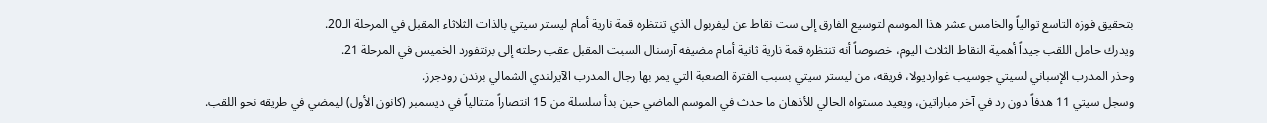بتحقيق فوزه التاسع توالياً والخامس عشر هذا الموسم لتوسيع الفارق إلى ست نقاط عن ليفربول الذي تنتظره قمة نارية أمام ليستر سيتي بالذات الثلاثاء المقبل في المرحلة الـ20.
ويدرك حامل اللقب جيداً أهمية النقاط الثلاث اليوم، خصوصاً أنه تنتظره قمة نارية ثانية أمام مضيفه آرسنال السبت المقبل عقب رحلته إلى برنتفورد الخميس في المرحلة 21.
وحذر المدرب الإسباني لسيتي جوسيب غوارديولا، فريقه، من ليستر سيتي بسبب الفترة الصعبة التي يمر بها رجال المدرب الآيرلندي الشمالي برندن رودجرز.
وسجل سيتي 11 هدفاً دون رد في آخر مباراتين، ويعيد مستواه الحالي للأذهان ما حدث في الموسم الماضي حين بدأ سلسلة من 15 انتصاراً متتالياً في ديسمبر (كانون الأول) ليمضي في طريقه نحو اللقب.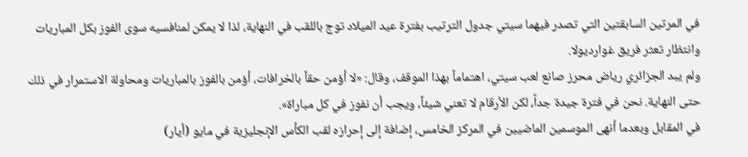في المرتين السابقتين التي تصدر فيهما سيتي جدول الترتيب بفترة عيد الميلاد توج باللقب في النهاية، لذا لا يمكن لمنافسيه سوى الفوز بكل المباريات وانتظار تعثر فريق غوارديولا.
ولم يبد الجزائري رياض محرز صانع لعب سيتي، اهتماماً بهذا الموقف، وقال: «لا أؤمن حقاً بالخرافات، أؤمن بالفوز بالمباريات ومحاولة الاستمرار في ذلك حتى النهاية. نحن في فترة جيدة جداً، لكن الأرقام لا تعني شيئاً، ويجب أن نفوز في كل مباراة».
في المقابل وبعدما أنهى الموسمين الماضيين في المركز الخامس، إضافة إلى إحرازه لقب الكأس الإنجليزية في مايو (أيار)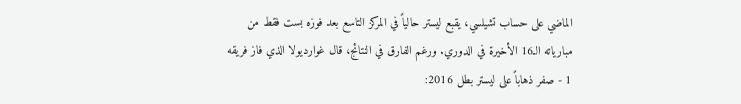الماضي على حساب تشيلسي، يقبع ليستر حالياً في المركز التاسع بعد فوزه بست فقط من مبارياته الـ16 الأخيرة في الدوري. ورغم الفارق في النتائج، قال غوارديولا الذي فاز فريقه 1 - صفر ذهاباً على ليستر بطل 2016: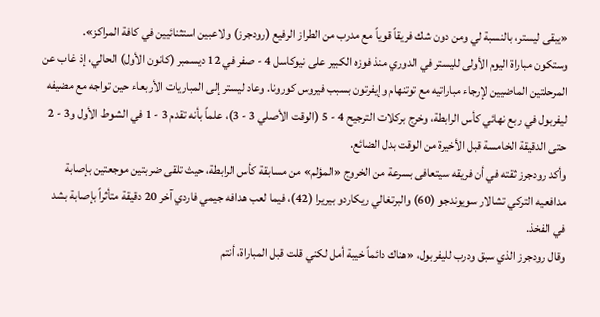«يبقى ليستر، بالنسبة لي ومن دون شك فريقاً قوياً مع مدرب من الطراز الرفيع (رودجرز) ولاعبين استثنائيين في كافة المراكز».
وستكون مباراة اليوم الأولى لليستر في الدوري منذ فوزه الكبير على نيوكاسل 4 - صفر في 12 ديسمبر (كانون الأول) الحالي، إذ غاب عن المرحلتين الماضيين لإرجاء مباراتيه مع توتنهام وإيفرتون بسبب فيروس كورونا. وعاد ليستر إلى المباريات الأربعاء حين تواجه مع مضيفه ليفربول في ربع نهائي كأس الرابطة، وخرج بركلات الترجيح 4 - 5 (الوقت الأصلي 3 - 3)، علماً بأنه تقدم 3 - 1 في الشوط الأول و3 - 2 حتى الدقيقة الخامسة قبل الأخيرة من الوقت بدل الضائع.
وأكد رودجرز ثقته في أن فريقه سيتعافى بسرعة من الخروج «المؤلم» من مسابقة كأس الرابطة، حيث تلقى ضربتين موجعتين بإصابة مدافعيه التركي تشالار سويوندجو (60) والبرتغالي ريكاردو بيريرا (42)، فيما لعب هدافه جيمي فاردي آخر 20 دقيقة متأثراً بإصابة بشد في الفخذ.
وقال رودجرز الذي سبق ودرب لليفربول، «هناك دائماً خيبة أمل لكني قلت قبل المباراة، أنتم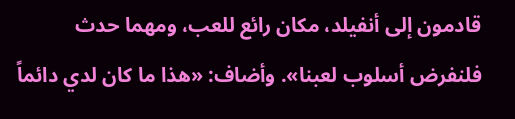قادمون إلى أنفيلد، مكان رائع للعب، ومهما حدث فلنفرض أسلوب لعبنا». وأضاف: «هذا ما كان لدي دائماً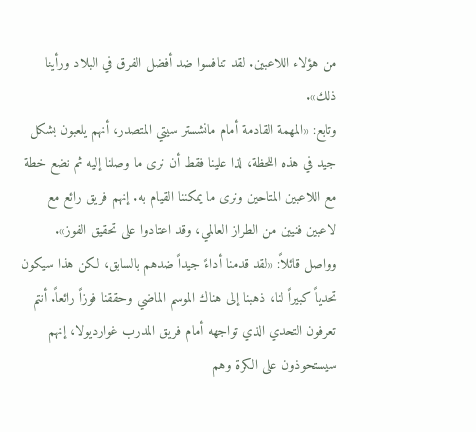من هؤلاء اللاعبين. لقد تنافسوا ضد أفضل الفرق في البلاد ورأينا ذلك».
وتابع: «المهمة القادمة أمام مانشستر سيتي المتصدر، أنهم يلعبون بشكل جيد في هذه اللحظة، لذا علينا فقط أن نرى ما وصلنا إليه ثم نضع خطة مع اللاعبين المتاحين ونرى ما يمكننا القيام به. إنهم فريق رائع مع لاعبين فنيين من الطراز العالمي، وقد اعتادوا على تحقيق الفوز».
وواصل قائلاً: «لقد قدمنا أداءً جيداً ضدهم بالسابق، لكن هذا سيكون تحدياً كبيراً لنا، ذهبنا إلى هناك الموسم الماضي وحققنا فوزاً رائعاً. أنتم تعرفون التحدي الذي تواجهه أمام فريق المدرب غوارديولا، إنهم سيستحوذون على الكرة وهم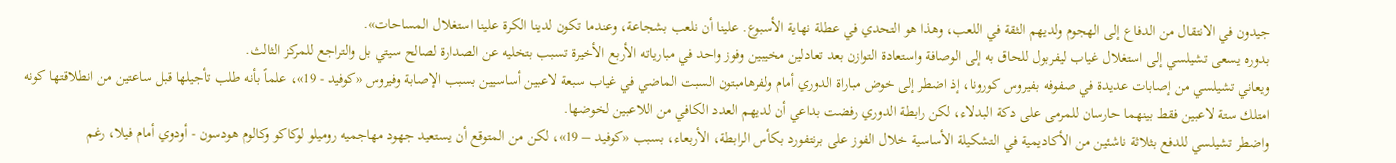جيدون في الانتقال من الدفاع إلى الهجوم ولديهم الثقة في اللعب، وهذا هو التحدي في عطلة نهاية الأسبوع. علينا أن نلعب بشجاعة، وعندما تكون لدينا الكرة علينا استغلال المساحات».
بدوره يسعى تشيلسي إلى استغلال غياب ليفربول للحاق به إلى الوصافة واستعادة التوازن بعد تعادلين مخيبين وفوز واحد في مبارياته الأربع الأخيرة تسبب بتخليه عن الصدارة لصالح سيتي بل والتراجع للمركز الثالث.
ويعاني تشيلسي من إصابات عديدة في صفوفه بفيروس كورونا، إذ اضطر إلى خوض مباراة الدوري أمام ولفرهامبتون السبت الماضي في غياب سبعة لاعبين أساسيين بسبب الإصابة وفيروس «كوفيد - 19»، علماً بأنه طلب تأجيلها قبل ساعتين من انطلاقتها كونه امتلك ستة لاعبين فقط بينهما حارسان للمرمى على دكة البدلاء، لكن رابطة الدوري رفضت بداعي أن لديهم العدد الكافي من اللاعبين لخوضها.
واضطر تشيلسي للدفع بثلاثة ناشئين من الأكاديمية في التشكيلة الأساسية خلال الفوز على برنتفورد بكأس الرابطة، الأربعاء، بسبب «كوفيد – 19»، لكن من المتوقع أن يستعيد جهود مهاجميه روميلو لوكاكو وكالوم هودسون - أودوي أمام فيلا، رغم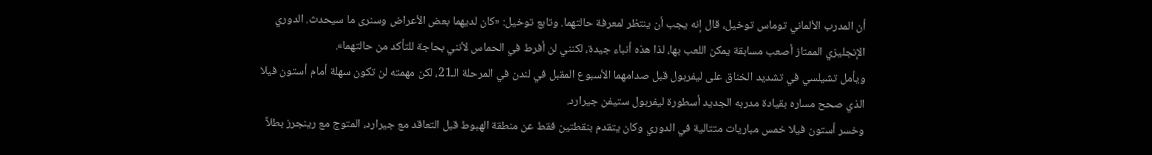أن المدرب الألماني توماس توخيل، قال إنه يجب أن ينتظر لمعرفة حالتهما. وتابع توخيل: «كان لديهما بعض الأعراض وسنرى ما سيحدث. الدوري الإنجليزي الممتاز أصعب مسابقة يمكن اللعب بها، لذا هذه أنباء جيدة، لكنني لن أفرط في الحماس لأنني بحاجة للتأكد من حالتهما».
ويأمل تشيلسي في تشديد الخناق على ليفربول قبل صدامهما الأسبوع المقبل في لندن في المرحلة الـ21، لكن مهمته لن تكون سهلة أمام أستون فيلا الذي صحح مساره بقيادة مدربه الجديد أسطورة ليفربول ستيفن جيرارد.
وخسر أستون فيلا خمس مباريات متتالية في الدوري وكان يتقدم بنقطتين فقط عن منطقة الهبوط قبل التعاقد مع جيرارد، المتوج مع رينجرز بطلاً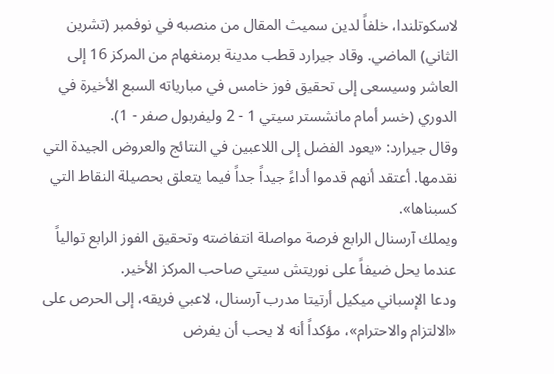لاسكوتلندا، خلفاً لدين سميث المقال من منصبه في نوفمبر (تشرين الثاني) الماضي. وقاد جيرارد قطب مدينة برمنغهام من المركز 16 إلى العاشر وسيسعى إلى تحقيق فوز خامس في مبارياته السبع الأخيرة في الدوري (خسر أمام مانشستر سيتي 1 - 2 وليفربول صفر - 1).
وقال جيرارد: «يعود الفضل إلى اللاعبين في النتائج والعروض الجيدة التي نقدمها. أعتقد أنهم قدموا أداءً جيداً جداً فيما يتعلق بحصيلة النقاط التي كسبناها».
ويملك آرسنال الرابع فرصة مواصلة انتفاضته وتحقيق الفوز الرابع توالياً عندما يحل ضيفاً على نوريتش سيتي صاحب المركز الأخير.
ودعا الإسباني ميكيل أرتيتا مدرب آرسنال، لاعبي فريقه، إلى الحرص على «الالتزام والاحترام»، مؤكداً أنه لا يحب أن يفرض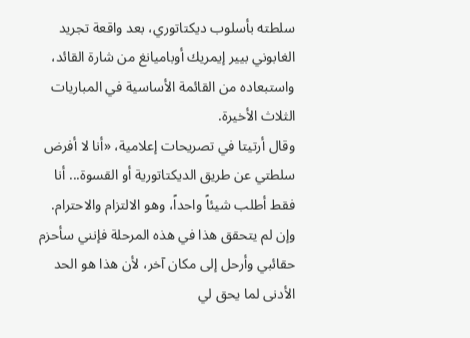سلطته بأسلوب ديكتاتوري، بعد واقعة تجريد الغابوني بيير إيمريك أوباميانغ من شارة القائد، واستبعاده من القائمة الأساسية في المباريات الثلاث الأخيرة.
وقال أرتيتا في تصريحات إعلامية، «أنا لا أفرض سلطتي عن طريق الديكتاتورية أو القسوة... أنا فقط أطلب شيئاً واحداً، وهو الالتزام والاحترام. وإن لم يتحقق هذا في هذه المرحلة فإنني سأحزم حقائبي وأرحل إلى مكان آخر، لأن هذا هو الحد الأدنى لما يحق لي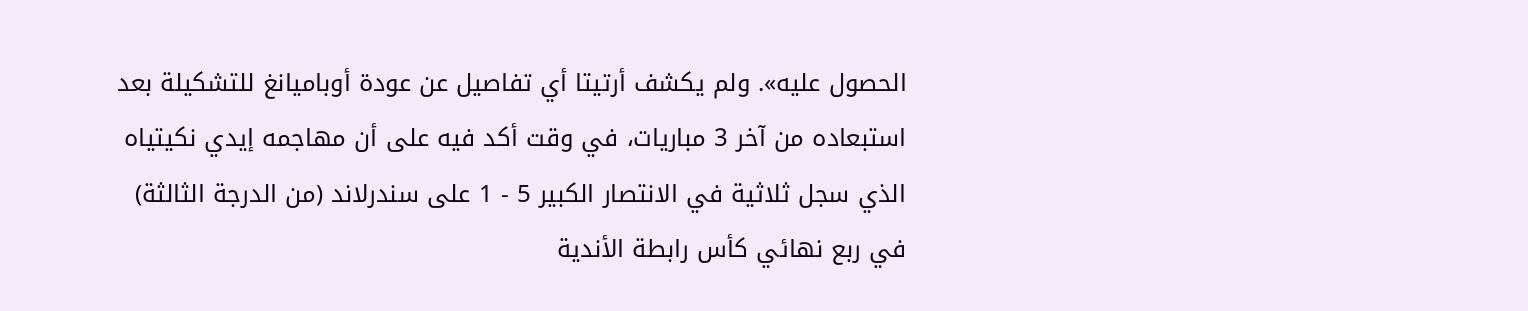الحصول عليه». ولم يكشف أرتيتا أي تفاصيل عن عودة أوباميانغ للتشكيلة بعد استبعاده من آخر 3 مباريات، في وقت أكد فيه على أن مهاجمه إيدي نكيتياه الذي سجل ثلاثية في الانتصار الكبير 5 - 1 على سندرلاند (من الدرجة الثالثة) في ربع نهائي كأس رابطة الأندية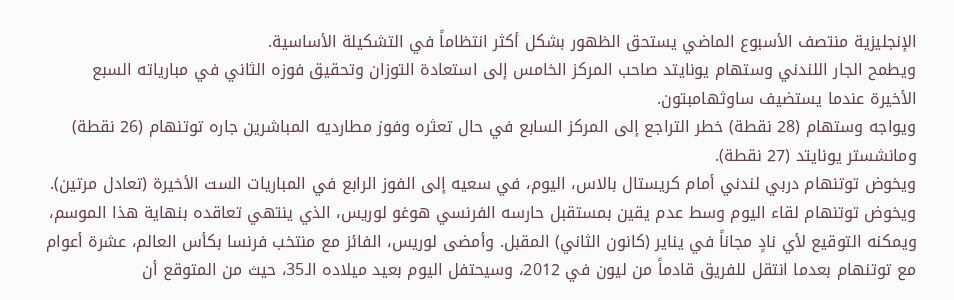الإنجليزية منتصف الأسبوع الماضي يستحق الظهور بشكل أكثر انتظاماً في التشكيلة الأساسية.
ويطمح الجار اللندني وستهام يونايتد صاحب المركز الخامس إلى استعادة التوزان وتحقيق فوزه الثاني في مبارياته السبع الأخيرة عندما يستضيف ساوثهامبتون.
ويواجه وستهام (28 نقطة) خطر التراجع إلى المركز السابع في حال تعثره وفوز مطارديه المباشرين جاره توتنهام (26 نقطة) ومانشستر يونايتد (27 نقطة).
ويخوض توتنهام دربي لندني أمام كريستال بالاس، اليوم، في سعيه إلى الفوز الرابع في المباريات الست الأخيرة (تعادل مرتين).
ويخوض توتنهام لقاء اليوم وسط عدم يقين بمستقبل حارسه الفرنسي هوغو لوريس، الذي ينتهي تعاقده بنهاية هذا الموسم، ويمكنه التوقيع لأي نادٍ مجاناً في يناير (كانون الثاني) المقبل. وأمضى لوريس، الفائز مع منتخب فرنسا بكأس العالم، عشرة أعوام مع توتنهام بعدما انتقل للفريق قادماً من ليون في 2012، وسيحتفل اليوم بعيد ميلاده الـ35، حيث من المتوقع أن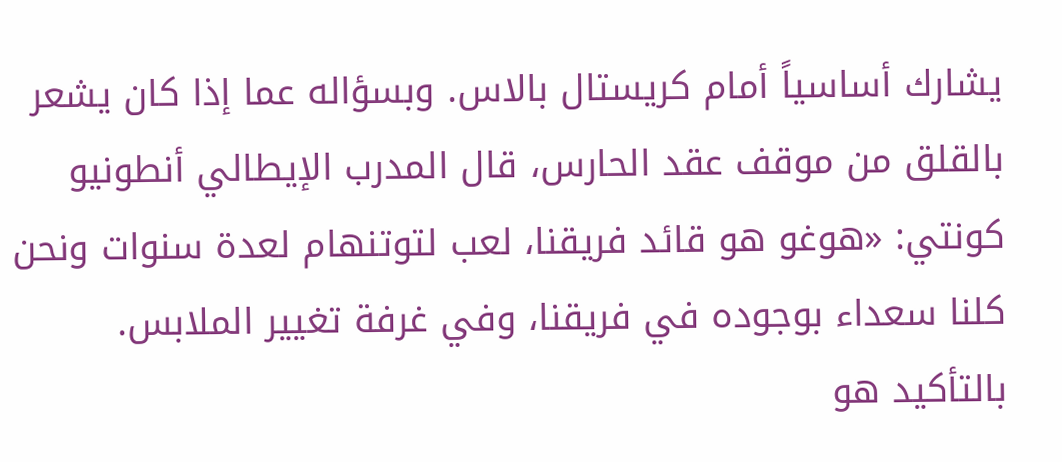يشارك أساسياً أمام كريستال بالاس. وبسؤاله عما إذا كان يشعر بالقلق من موقف عقد الحارس، قال المدرب الإيطالي أنطونيو كونتي: «هوغو هو قائد فريقنا، لعب لتوتنهام لعدة سنوات ونحن كلنا سعداء بوجوده في فريقنا، وفي غرفة تغيير الملابس. بالتأكيد هو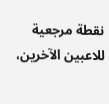نقطة مرجعية للاعبين الآخرين،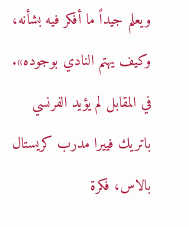ويعلم جيداً ما أفكر فيه بشأنه، وكيف يهتم النادي بوجوده».
في المقابل لم يؤيد الفرنسي باتريك فييرا مدرب كريستال بالاس، فكرة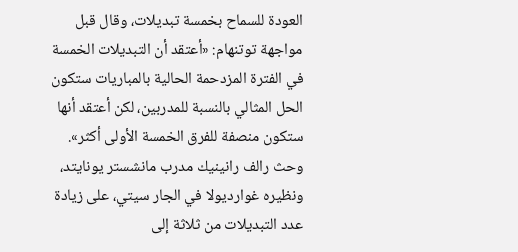العودة للسماح بخمسة تبديلات، وقال قبل مواجهة توتنهام: «أعتقد أن التبديلات الخمسة في الفترة المزدحمة الحالية بالمباريات ستكون الحل المثالي بالنسبة للمدربين، لكن أعتقد أنها ستكون منصفة للفرق الخمسة الأولى أكثر».
وحث رالف رانينيك مدرب مانشستر يونايتد، ونظيره غوارديولا في الجار سيتي، على زيادة عدد التبديلات من ثلاثة إلى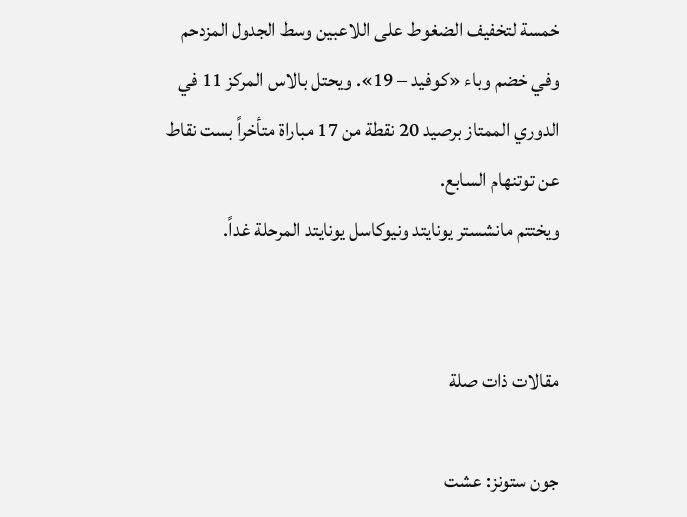خمسة لتخفيف الضغوط على اللاعبين وسط الجدول المزدحم وفي خضم وباء «كوفيد – 19». ويحتل بالاس المركز 11 في الدوري الممتاز برصيد 20 نقطة من 17 مباراة متأخراً بست نقاط عن توتنهام السابع.
ويختتم مانشستر يونايتد ونيوكاسل يونايتد المرحلة غداً.


مقالات ذات صلة

جون ستونز: عشت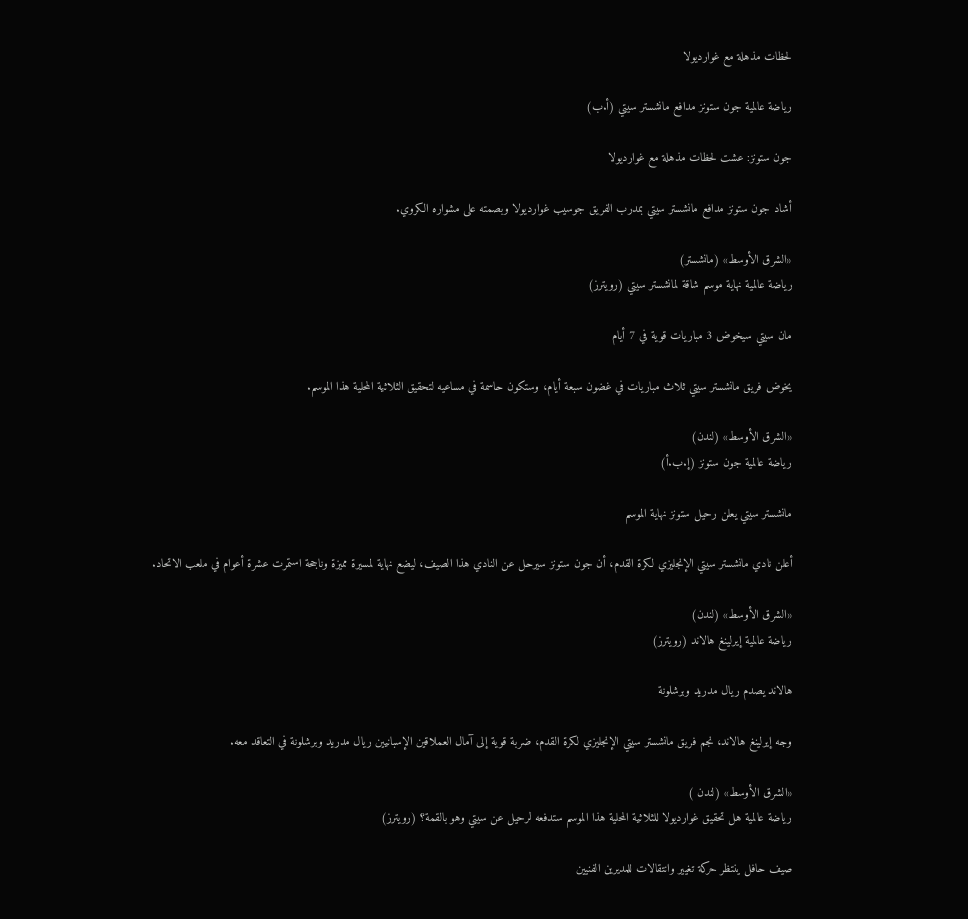لحظات مذهلة مع غوارديولا

رياضة عالمية جون ستونز مدافع مانشستر سيتي (أ.ب)

جون ستونز: عشت لحظات مذهلة مع غوارديولا

أشاد جون ستونز مدافع مانشستر سيتي بمدرب الفريق جوسيب غوارديولا وبصمته على مشواره الكروي.

«الشرق الأوسط» (مانشستر)
رياضة عالمية نهاية موسم شاقة لمانشستر سيتي (رويترز)

مان سيتي سيخوض 3 مباريات قوية في 7 أيام

يخوض فريق مانشستر سيتي ثلاث مباريات في غضون سبعة أيام، وستكون حاسمة في مساعيه لتحقيق الثلاثية المحلية هذا الموسم.

«الشرق الأوسط» (لندن)
رياضة عالمية جون ستونز (إ.ب.أ)

مانشستر سيتي يعلن رحيل ستونز نهاية الموسم

أعلن نادي مانشستر سيتي الإنجليزي لكرة القدم، أن جون ستونز سيرحل عن النادي هذا الصيف، ليضع نهاية لمسيرة مميزة وناجحة استمرت عشرة أعوام في ملعب الاتحاد.

«الشرق الأوسط» (لندن)
رياضة عالمية إيرلينغ هالاند (رويترز)

هالاند يصدم ريال مدريد وبرشلونة

وجه إيرلينغ هالاند، نجم فريق مانشستر سيتي الإنجليزي لكرة القدم، ضربة قوية إلى آمال العملاقين الإسبانيين ريال مدريد وبرشلونة في التعاقد معه.

«الشرق الأوسط» (لندن )
رياضة عالمية هل تحقيق غوارديولا للثلاثية المحلية هذا الموسم ستدفعه لرحيل عن سيتي وهو بالقمة؟ (رويترز)

صيف حافل ينتظر حركة تغيير وانتقالات للمديرين الفنيين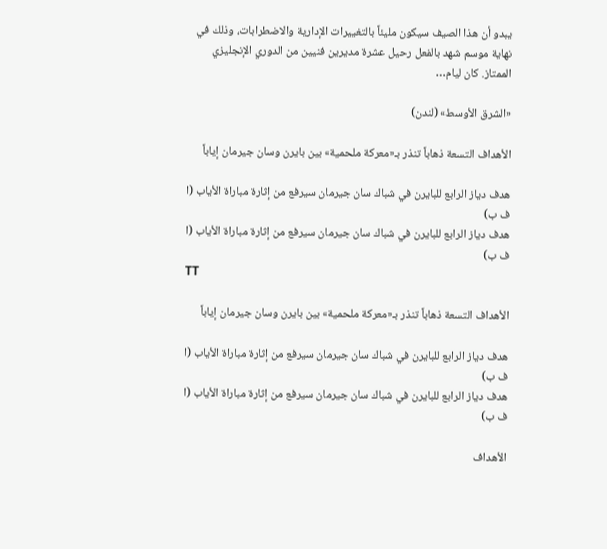يبدو أن هذا الصيف سيكون مليئاً بالتغييرات الإدارية والاضطرابات، وذلك في نهاية موسم شهد بالفعل رحيل عشرة مديرين فنيين من الدوري الإنجليزي الممتاز. كان ليام…

«الشرق الأوسط» (لندن)

الأهداف التسعة ذهاباً تنذر بـ«معركة ملحمية» بين بايرن وسان جيرمان إياباً

هدف دياز الرابع للبايرن في شباك سان جيرمان سيرفع من إثارة مباراة الأياب (ا ف ب)
هدف دياز الرابع للبايرن في شباك سان جيرمان سيرفع من إثارة مباراة الأياب (ا ف ب)
TT

الأهداف التسعة ذهاباً تنذر بـ«معركة ملحمية» بين بايرن وسان جيرمان إياباً

هدف دياز الرابع للبايرن في شباك سان جيرمان سيرفع من إثارة مباراة الأياب (ا ف ب)
هدف دياز الرابع للبايرن في شباك سان جيرمان سيرفع من إثارة مباراة الأياب (ا ف ب)

الأهداف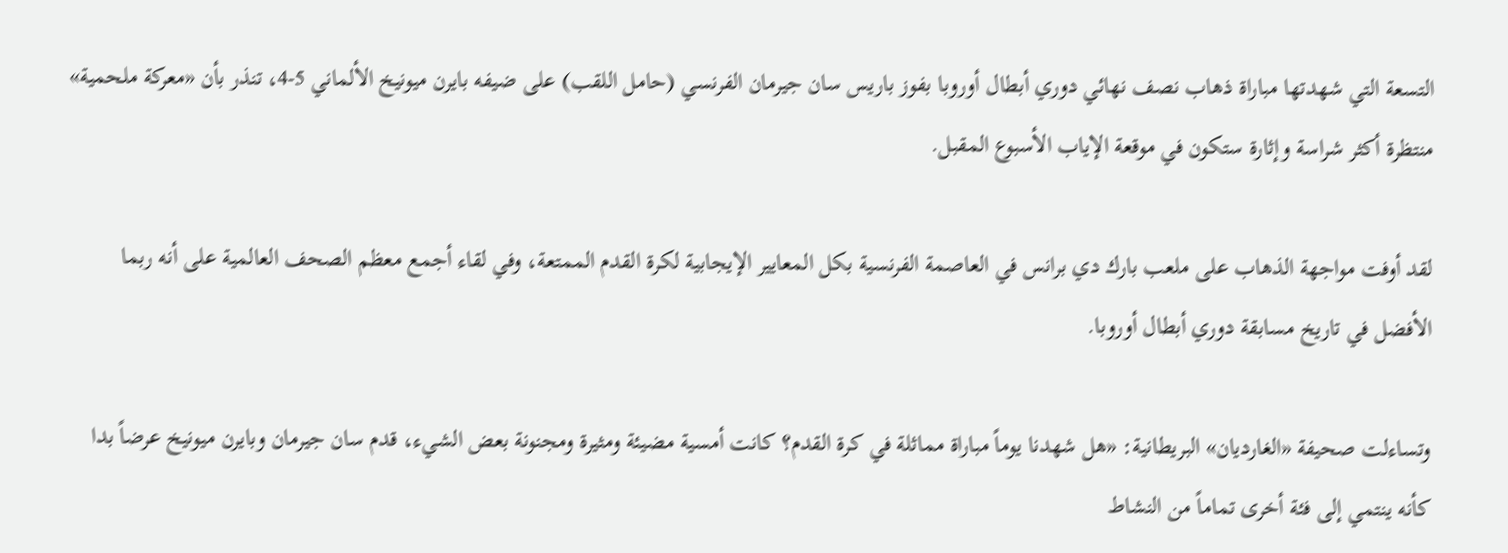التسعة التي شهدتها مباراة ذهاب نصف نهائي دوري أبطال أوروبا بفوز باريس سان جيرمان الفرنسي (حامل اللقب) على ضيفه بايرن ميونيخ الألماني 5-4، تنذر بأن «معركة ملحمية» منتظرة أكثر شراسة وإثارة ستكون في موقعة الإياب الأسبوع المقبل.

لقد أوفت مواجهة الذهاب على ملعب بارك دي برانس في العاصمة الفرنسية بكل المعايير الإيجابية لكرة القدم الممتعة، وفي لقاء أجمع معظم الصحف العالمية على أنه ربما الأفضل في تاريخ مسابقة دوري أبطال أوروبا.

وتساءلت صحيفة «الغارديان» البريطانية: «هل شهدنا يوماً مباراة مماثلة في كرة القدم؟ كانت أمسية مضيئة ومثيرة ومجنونة بعض الشيء، قدم سان جيرمان وبايرن ميونيخ عرضاً بدا كأنه ينتمي إلى فئة أخرى تماماً من النشاط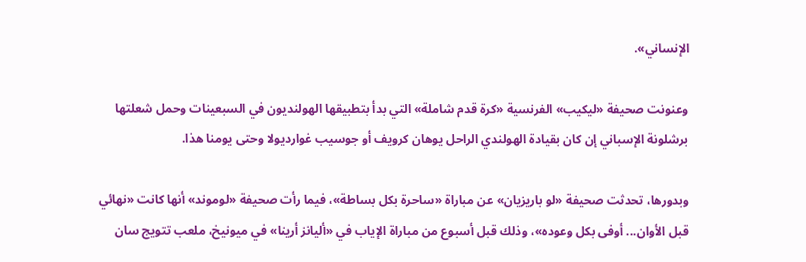الإنساني».

وعنونت صحيفة «ليكيب» الفرنسية «كرة قدم شاملة» التي بدأ بتطبيقها الهولنديون في السبعينات وحمل شعلتها برشلونة الإسباني إن كان بقيادة الهولندي الراحل يوهان كرويف أو جوسيب غوارديولا وحتى يومنا هذا.

وبدورها، تحدثت صحيفة «لو باريزيان» عن مباراة «ساحرة بكل بساطة»، فيما رأت صحيفة «لوموند» أنها كانت «نهائي قبل الأوان... أوفى بكل وعوده»، وذلك قبل أسبوع من مباراة الإياب في «أليانز أرينا» في ميونيخ، ملعب تتويج سان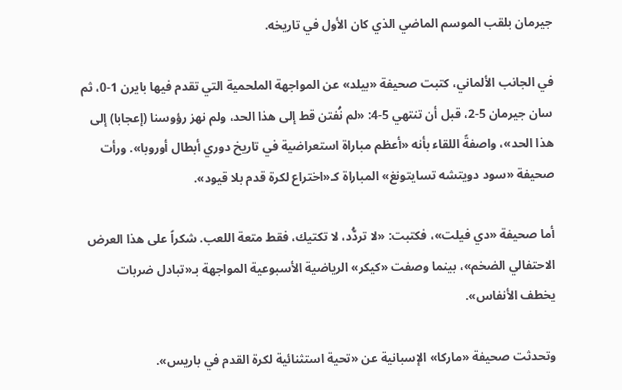جيرمان بلقب الموسم الماضي الذي كان الأول في تاريخه.

في الجانب الألماني، كتبت صحيفة «بيلد» عن المواجهة الملحمية التي تقدم فيها بايرن 1-0، ثم سان جيرمان 5-2، قبل أن تنتهي 5-4: «لم نُفتن قط إلى هذا الحد، ولم نهز رؤوسنا (إعجابا) إلى هذا الحد»، واصفةً اللقاء بأنه «أعظم مباراة استعراضية في تاريخ دوري أبطال أوروبا». ورأت صحيفة «سود دويتشه تسايتونغ» المباراة كـ«اختراع لكرة قدم بلا قيود».

أما صحيفة «دي فيلت»، فكتبت: «لا تردُّد، لا تكتيك، فقط متعة اللعب. شكراً على هذا العرض الاحتفالي الضخم»، بينما وصفت «كيكر» الرياضية الأسبوعية المواجهة بـ«تبادل ضربات يخطف الأنفاس».

وتحدثت صحيفة «ماركا» الإسبانية عن «تحية استثنائية لكرة القدم في باريس».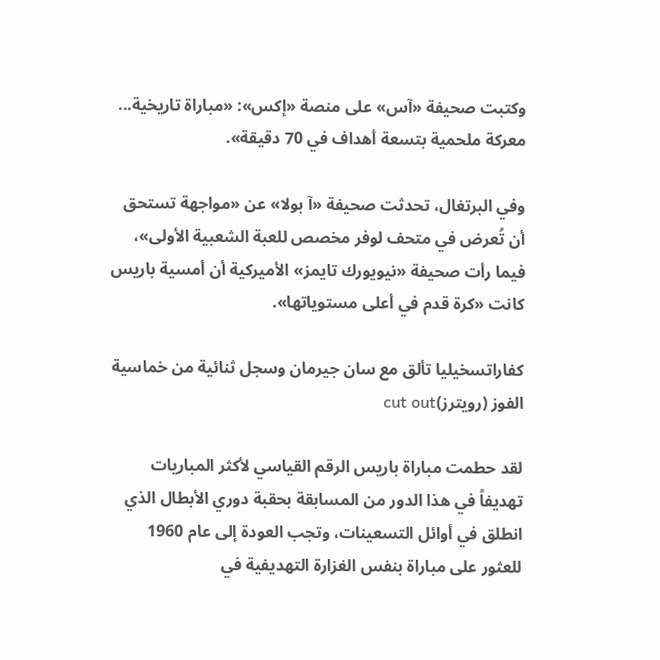وكتبت صحيفة «آس» على منصة «إكس»: «مباراة تاريخية... معركة ملحمية بتسعة أهداف في 70 دقيقة».

وفي البرتغال، تحدثت صحيفة «آ بولا» عن «مواجهة تستحق أن تُعرض في متحف لوفر مخصص للعبة الشعبية الأولى»، فيما رأت صحيفة «نيويورك تايمز» الأميركية أن أمسية باريس كانت «كرة قدم في أعلى مستوياتها».

كفاراتسخيليا تألق مع سان جيرمان وسجل ثنائية من خماسية الفوز (رويترز)cut out

لقد حطمت مباراة باريس الرقم القياسي لأكثر المباريات تهديفاً في هذا الدور من المسابقة بحقبة دوري الأبطال الذي انطلق في أوائل التسعينات، وتجب العودة إلى عام 1960 للعثور على مباراة بنفس الغزارة التهديفية في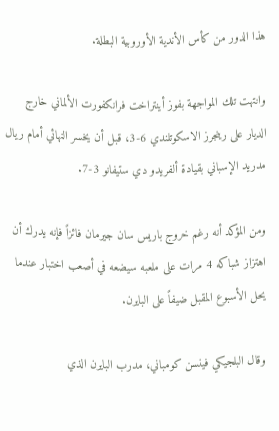هذا الدور من كأس الأندية الأوروبية البطلة.

وانتهت تلك المواجهة بفوز أينتراخت فرانكفورت الألماني خارج الديار على رينجرز الاسكوتلندي 6-3، قبل أن يخسر النهائي أمام ريال مدريد الإسباني بقيادة ألفريدو دي ستيفانو 3-7.

ومن المؤكد أنه رغم خروج باريس سان جيرمان فائزاً فإنه يدرك أن اهتزاز شباكه 4 مرات على ملعبه سيضعه في أصعب اختبار عندما يحل الأسبوع المقبل ضيفاً على البايرن.

وقال البلجيكي فينسن كومباني، مدرب البايرن الذي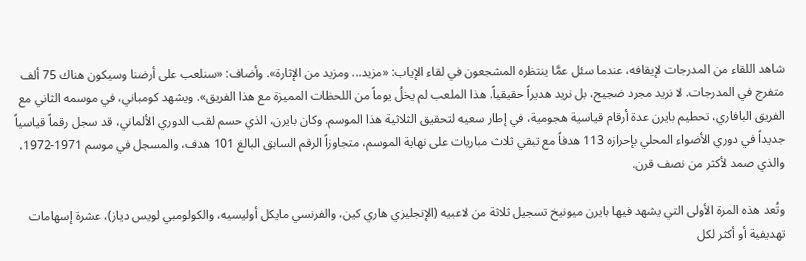شاهد اللقاء من المدرجات لإيقافه، عندما سئل عمَّا ينتظره المشجعون في لقاء الإياب: «مزيد... ومزيد من الإثارة». وأضاف: «سنلعب على أرضنا وسيكون هناك 75 ألف متفرج في المدرجات. لا نريد مجرد ضجيج، بل نريد هديراً حقيقياً. هذا الملعب لم يخلُ يوماً من اللحظات المميزة مع هذا الفريق». ويشهد كومباني، في موسمه الثاني مع الفريق البافاري، تحطيم بايرن عدة أرقام قياسية هجومية، في إطار سعيه لتحقيق الثلاثية هذا الموسم. وكان بايرن، الذي حسم لقب الدوري الألماني، قد سجل رقماً قياسياً جديداً في دوري الأضواء المحلي بإحرازه 113 هدفاً مع تبقي ثلاث مباريات على نهاية الموسم، متجاوزاً الرقم السابق البالغ 101 هدف، والمسجل في موسم 1971-1972، والذي صمد لأكثر من نصف قرن.

وتُعد هذه المرة الأولى التي يشهد فيها بايرن ميونيخ تسجيل ثلاثة من لاعبيه (الإنجليزي هاري كين، والفرنسي مايكل أوليسيه، والكولومبي لويس دياز)، عشرة إسهامات تهديفية أو أكثر لكل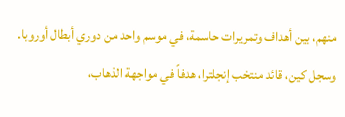منهم، بين أهداف وتمريرات حاسمة، في موسم واحد من دوري أبطال أوروبا. وسجل كين، قائد منتخب إنجلترا، هدفاً في مواجهة الذهاب،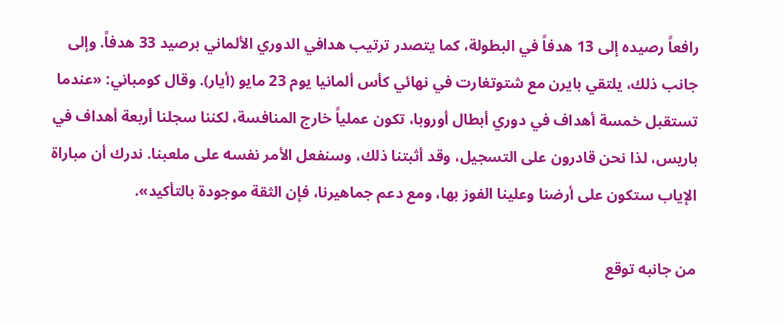رافعاً رصيده إلى 13 هدفاً في البطولة، كما يتصدر ترتيب هدافي الدوري الألماني برصيد 33 هدفاً. وإلى جانب ذلك، يلتقي بايرن مع شتوتغارت في نهائي كأس ألمانيا يوم 23 مايو (أيار). وقال كومباني: «عندما تستقبل خمسة أهداف في دوري أبطال أوروبا، تكون عملياً خارج المنافسة، لكننا سجلنا أربعة أهداف في باريس، لذا نحن قادرون على التسجيل، وقد أثبتنا ذلك، وسنفعل الأمر نفسه على ملعبنا. ندرك أن مباراة الإياب ستكون على أرضنا وعلينا الفوز بها، ومع دعم جماهيرنا، فإن الثقة موجودة بالتأكيد».

من جانبه توقع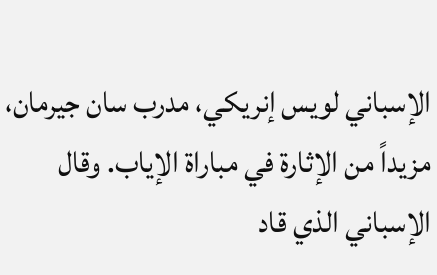الإسباني لويس إنريكي، مدرب سان جيرمان، مزيداً من الإثارة في مباراة الإياب. وقال الإسباني الذي قاد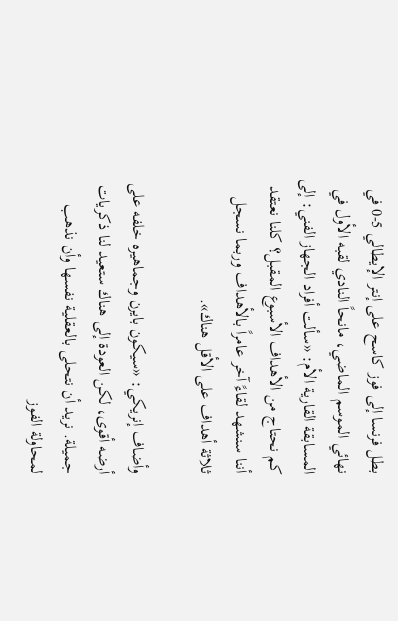بطل فرنسا إلى فوز كاسح على إنتر الإيطالي 5-0 في نهائي الموسم الماضي، مانحاً النادي لقبه الأول في المسابقة القارية الأم: «سألت أفراد الجهاز الفني: إلى كم نحتاج من الأهداف الأسبوع المقبل؟ كلنا نعتقد أننا سنشهد لقاءً آخر عامراً بالأهداف وربما نسجل ثلاثة أهداف على الأقل هناك».

وأضاف إنريكي: «سيكون بايرن وجماهيره خلفه على أرضه أقوى، لكن العودة إلى هناك ستعيد لنا ذكريات جميلة. نريد أن نتحلى بالعقلية نفسها وأن نذهب لمحاولة الفوز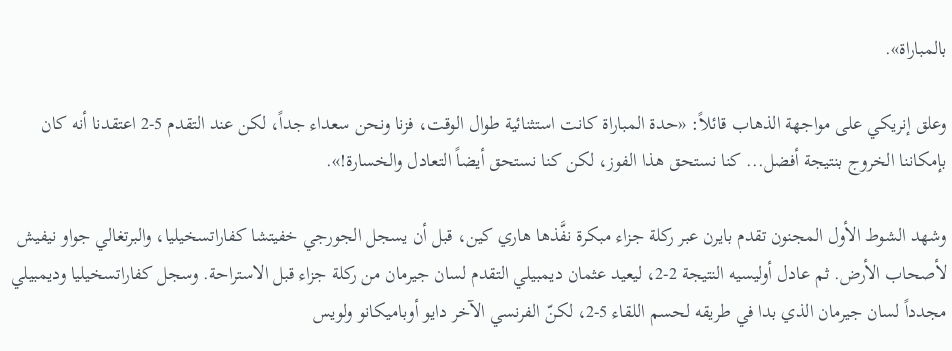بالمباراة».

وعلق إنريكي على مواجهة الذهاب قائلاً: «حدة المباراة كانت استثنائية طوال الوقت، فزنا ونحن سعداء جداً، لكن عند التقدم 5-2 اعتقدنا أنه كان بإمكاننا الخروج بنتيجة أفضل... كنا نستحق هذا الفوز، لكن كنا نستحق أيضاً التعادل والخسارة!».

وشهد الشوط الأول المجنون تقدم بايرن عبر ركلة جزاء مبكرة نفَّذها هاري كين، قبل أن يسجل الجورجي خفيتشا كفاراتسخيليا، والبرتغالي جواو نيفيش لأصحاب الأرض. ثم عادل أوليسيه النتيجة 2-2، ليعيد عثمان ديمبيلي التقدم لسان جيرمان من ركلة جزاء قبل الاستراحة. وسجل كفاراتسخيليا وديمبيلي مجدداً لسان جيرمان الذي بدا في طريقه لحسم اللقاء 5-2، لكنّ الفرنسي الآخر دايو أوباميكانو ولويس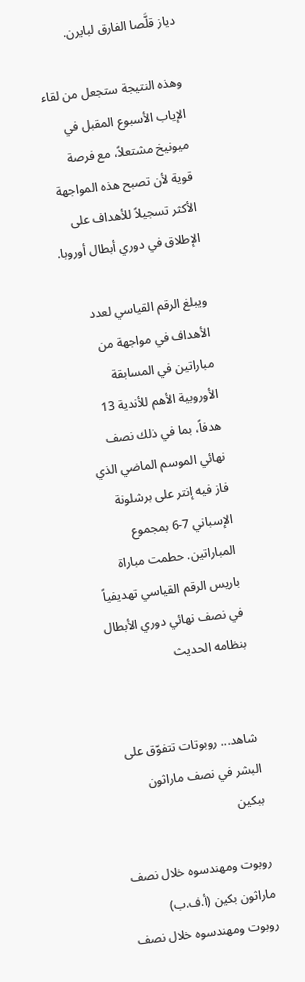دياز قلَّصا الفارق لبايرن.

وهذه النتيجة ستجعل من لقاء الإياب الأسبوع المقبل في ميونيخ مشتعلاً، مع فرصة قوية لأن تصبح هذه المواجهة الأكثر تسجيلاً للأهداف على الإطلاق في دوري أبطال أوروبا.

ويبلغ الرقم القياسي لعدد الأهداف في مواجهة من مباراتين في المسابقة الأوروبية الأهم للأندية 13 هدفاً، بما في ذلك نصف نهائي الموسم الماضي الذي فاز فيه إنتر على برشلونة الإسباني 7-6 بمجموع المباراتين. حطمت مباراة باريس الرقم القياسي تهديفياً في نصف نهائي دوري الأبطال بنظامه الحديث


شاهد... روبوتات تتفوّق على البشر في نصف ماراثون ببكين

روبوت ومهندسوه خلال نصف ماراثون بكين (أ.ف.ب)
روبوت ومهندسوه خلال نصف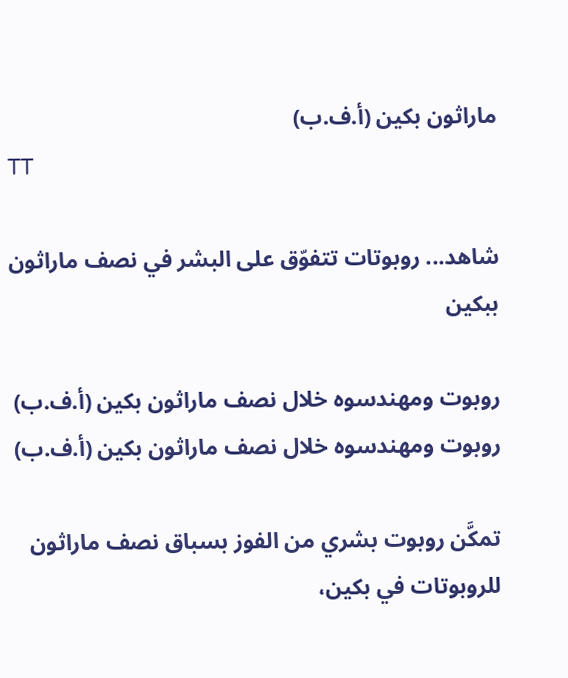ماراثون بكين (أ.ف.ب)
TT

شاهد... روبوتات تتفوّق على البشر في نصف ماراثون ببكين

روبوت ومهندسوه خلال نصف ماراثون بكين (أ.ف.ب)
روبوت ومهندسوه خلال نصف ماراثون بكين (أ.ف.ب)

تمكَّن روبوت بشري من الفوز بسباق نصف ماراثون للروبوتات في بكين،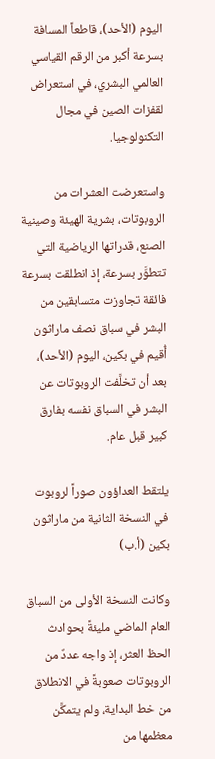اليوم (الأحد)، قاطعاً المسافة بسرعة أكبر من الرقم القياسي العالمي البشري، في استعراض لقفزات الصين في مجال التكنولوجيا.

واستعرضت العشرات ‌من الروبوتات، بشرية الهيئة وصينية الصنع، قدراتها الرياضية التي تتطوَّر بسرعة، إذ انطلقت بسرعة فائقة تجاوزت متسابقين من البشر في سباق نصف ماراثون أُقيم في بكين، اليوم (الأحد)، بعد أن تخلَّفت الروبوتات عن البشر في السباق نفسه بفارق كبير قبل عام.

يلتقط العداؤون صوراً لروبوت في النسخة الثانية من ماراثون بكين (أ.ب)

وكانت النسخة الأولى من السباق العام الماضي مليئةً بحوادث الحظ العثر، إذ واجه عددٌ من الروبوتات صعوبةً في الانطلاق من خط البداية، ولم يتمكَّن معظمها ‌من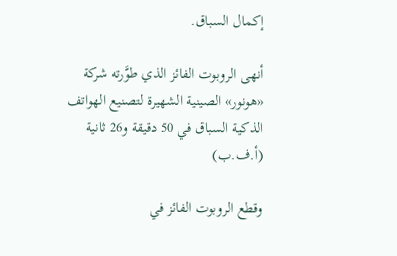إكمال ‌السباق.

أنهى الروبوت الفائز الذي طوَّرته شركة «هونور» الصينية الشهيرة لتصنيع الهواتف الذكية السباق في 50 دقيقة و26 ثانية (أ.ف.ب)

وقطع الروبوت الفائز في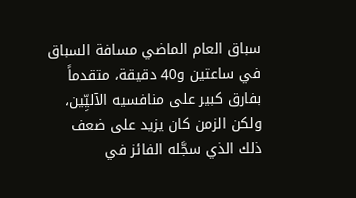سباق ‌العام الماضي مسافة السباق في ساعتين و40 دقيقة، متقدماً بفارق كبير على منافسيه الآليِّين، ولكن الزمن كان يزيد على ضعف ذلك الذي سجَّله الفائز في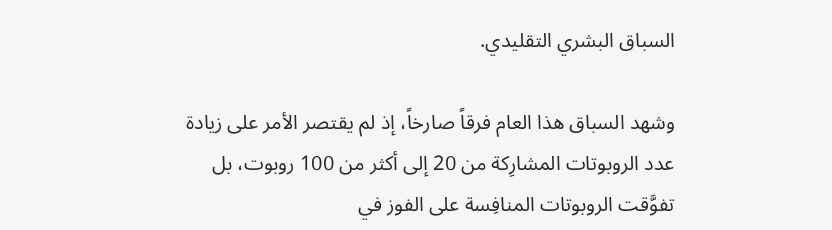السباق البشري التقليدي.

وشهد السباق هذا العام فرقاً صارخاً، إذ لم يقتصر الأمر على زيادة عدد الروبوتات المشارِكة من 20 إلى أكثر من 100 روبوت، بل تفوَّقت الروبوتات ‌المنافِسة على الفوز ‌في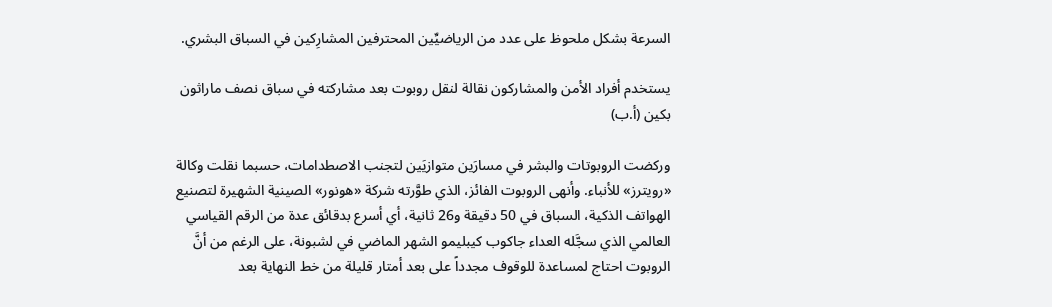السرعة بشكل ملحوظ على عدد من الرياضيِّين المحترفين المشارِكين ‌في السباق البشري.

يستخدم أفراد الأمن والمشاركون نقالة لنقل روبوت بعد مشاركته في سباق نصف ماراثون بكين (أ.ب)

وركضت الروبوتات والبشر في مسارَين ‌متوازيَين لتجنب الاصطدامات، حسبما نقلت وكالة «رويترز» للأنباء. وأنهى الروبوت الفائز، الذي طوَّرته شركة «هونور» الصينية الشهيرة لتصنيع الهواتف الذكية، السباق في 50 دقيقة و26 ثانية، أي أسرع بدقائق عدة من الرقم ‌القياسي العالمي الذي سجَّله العداء جاكوب كيبليمو الشهر الماضي في لشبونة، على الرغم من أنَّ الروبوت احتاج لمساعدة للوقوف مجدداً على بعد أمتار قليلة من خط النهاية بعد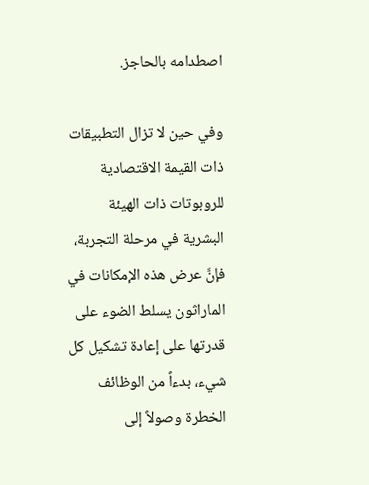اصطدامه بالحاجز.

وفي حين لا تزال التطبيقات ذات القيمة الاقتصادية للروبوتات ذات الهيئة البشرية في مرحلة التجربة، فإنَّ عرض هذه الإمكانات في الماراثون يسلط الضوء على قدرتها على إعادة تشكيل كل شيء، بدءاً من الوظائف الخطرة وصولاً إلى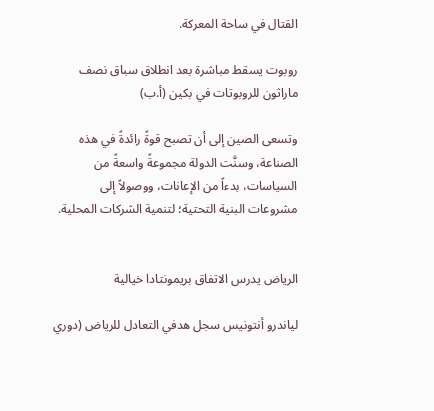القتال في ساحة المعركة.

روبوت يسقط مباشرة بعد انطلاق سباق نصف ماراثون للروبوتات في بكين (أ.ب)

وتسعى الصين إلى أن تصبح قوةً رائدةً في هذه الصناعة، وسنَّت الدولة مجموعةً واسعةً من السياسات، بدءاً من الإعانات، ووصولاً إلى مشروعات البنية التحتية؛ لتنمية الشركات المحلية.


الرياض يدرس الاتفاق بريمونتادا خيالية

لياندرو أنتونيس سجل هدفي التعادل للرياض (دوري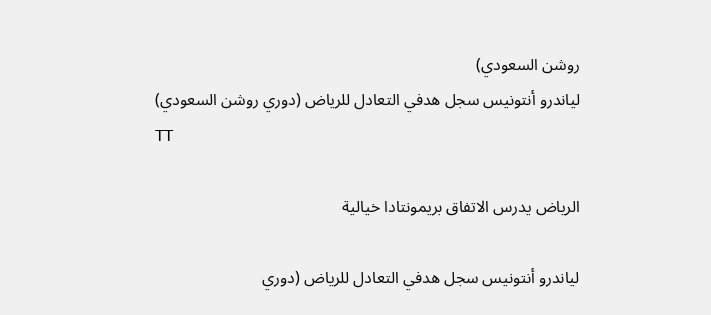روشن السعودي)
لياندرو أنتونيس سجل هدفي التعادل للرياض (دوري روشن السعودي)
TT

الرياض يدرس الاتفاق بريمونتادا خيالية

لياندرو أنتونيس سجل هدفي التعادل للرياض (دوري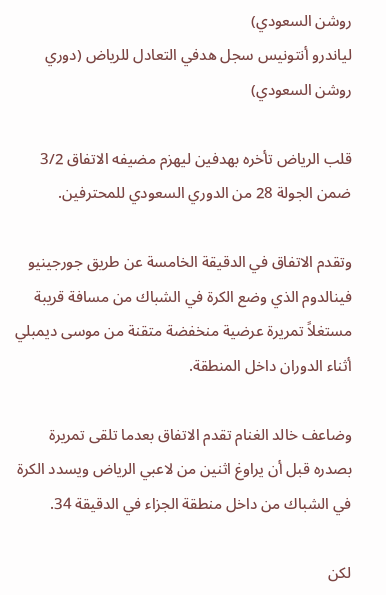روشن السعودي)
لياندرو أنتونيس سجل هدفي التعادل للرياض (دوري روشن السعودي)

قلب الرياض تأخره بهدفين ليهزم مضيفه الاتفاق 3/2 ضمن الجولة 28 من الدوري السعودي للمحترفين.

وتقدم الاتفاق في الدقيقة الخامسة عن طريق جورجينيو فينالدوم الذي وضع الكرة في الشباك من مسافة قريبة مستغلاً تمريرة عرضية منخفضة متقنة من موسى ديمبلي أثناء الدوران داخل المنطقة.

وضاعف خالد الغنام تقدم الاتفاق بعدما تلقى تمريرة بصدره قبل أن يراوغ اثنين من لاعبي الرياض ويسدد الكرة في الشباك من داخل منطقة الجزاء في الدقيقة 34.

لكن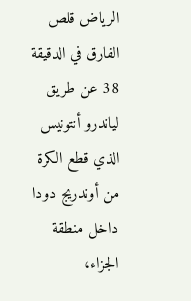الرياض قلص الفارق في الدقيقة 38 عن طريق لياندرو أنتونيس الذي قطع الكرة من أوندريج دودا داخل منطقة الجزاء،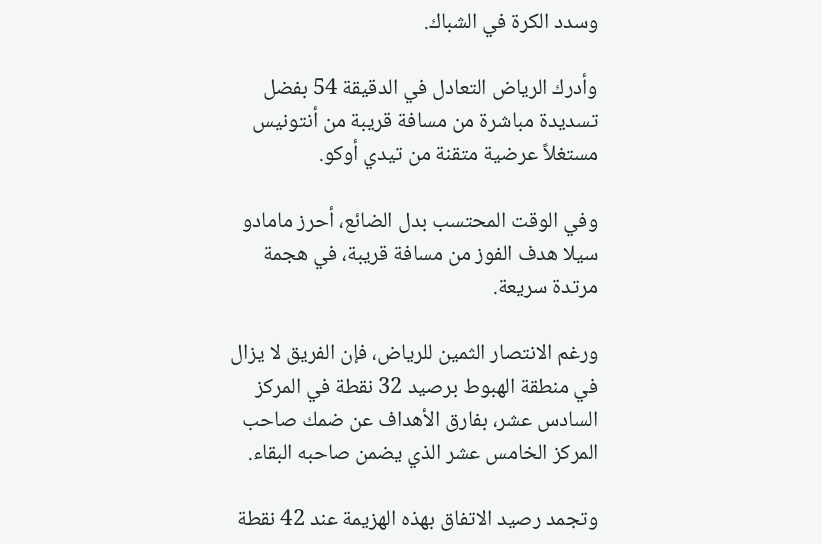وسدد الكرة في الشباك.

وأدرك الرياض التعادل في الدقيقة 54 بفضل تسديدة مباشرة من مسافة قريبة من أنتونيس مستغلاً عرضية متقنة من تيدي أوكو.

وفي الوقت المحتسب بدل الضائع، أحرز مامادو سيلا هدف الفوز من مسافة قريبة، في هجمة مرتدة سريعة.

ورغم الانتصار الثمين للرياض، فإن الفريق لا يزال في منطقة الهبوط برصيد 32 نقطة في المركز السادس عشر، بفارق الأهداف عن ضمك صاحب المركز الخامس عشر الذي يضمن صاحبه البقاء.

وتجمد رصيد الاتفاق بهذه الهزيمة عند 42 نقطة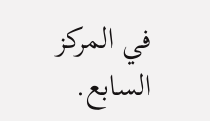في المركز السابع.